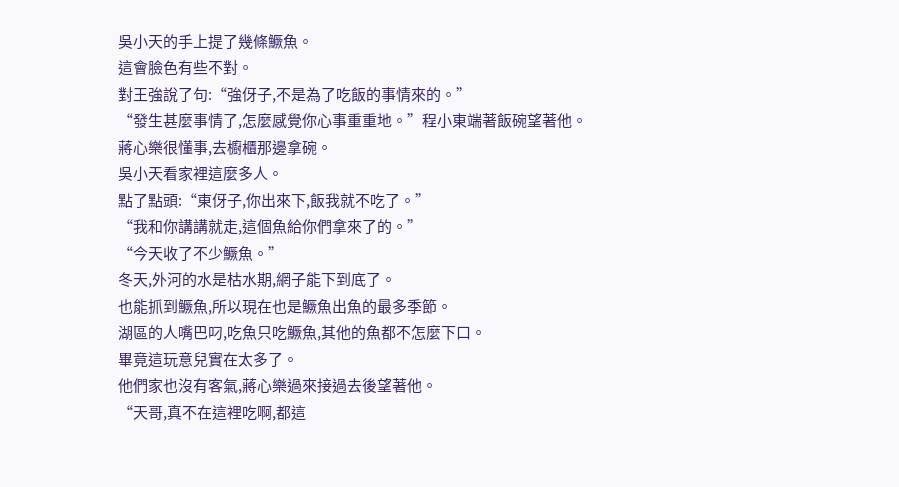吳小天的手上提了幾條鱖魚。
這會臉色有些不對。
對王強說了句:“強伢子,不是為了吃飯的事情來的。”
“發生甚麼事情了,怎麼感覺你心事重重地。”程小東端著飯碗望著他。
蔣心樂很懂事,去櫥櫃那邊拿碗。
吳小天看家裡這麼多人。
點了點頭:“東伢子,你出來下,飯我就不吃了。”
“我和你講講就走,這個魚給你們拿來了的。”
“今天收了不少鱖魚。”
冬天,外河的水是枯水期,網子能下到底了。
也能抓到鱖魚,所以現在也是鱖魚出魚的最多季節。
湖區的人嘴巴叼,吃魚只吃鱖魚,其他的魚都不怎麼下口。
畢竟這玩意兒實在太多了。
他們家也沒有客氣,蔣心樂過來接過去後望著他。
“天哥,真不在這裡吃啊,都這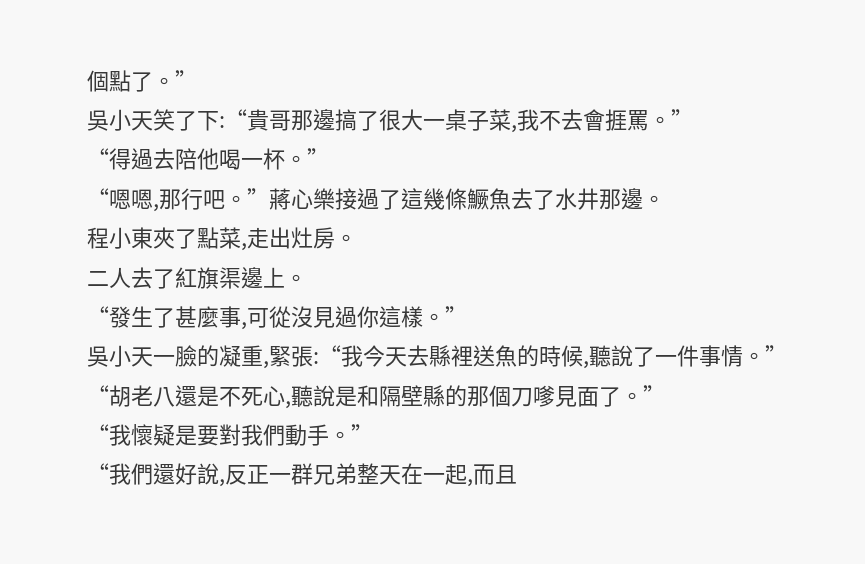個點了。”
吳小天笑了下:“貴哥那邊搞了很大一桌子菜,我不去會捱罵。”
“得過去陪他喝一杯。”
“嗯嗯,那行吧。”蔣心樂接過了這幾條鱖魚去了水井那邊。
程小東夾了點菜,走出灶房。
二人去了紅旗渠邊上。
“發生了甚麼事,可從沒見過你這樣。”
吳小天一臉的凝重,緊張:“我今天去縣裡送魚的時候,聽說了一件事情。”
“胡老八還是不死心,聽說是和隔壁縣的那個刀嗲見面了。”
“我懷疑是要對我們動手。”
“我們還好說,反正一群兄弟整天在一起,而且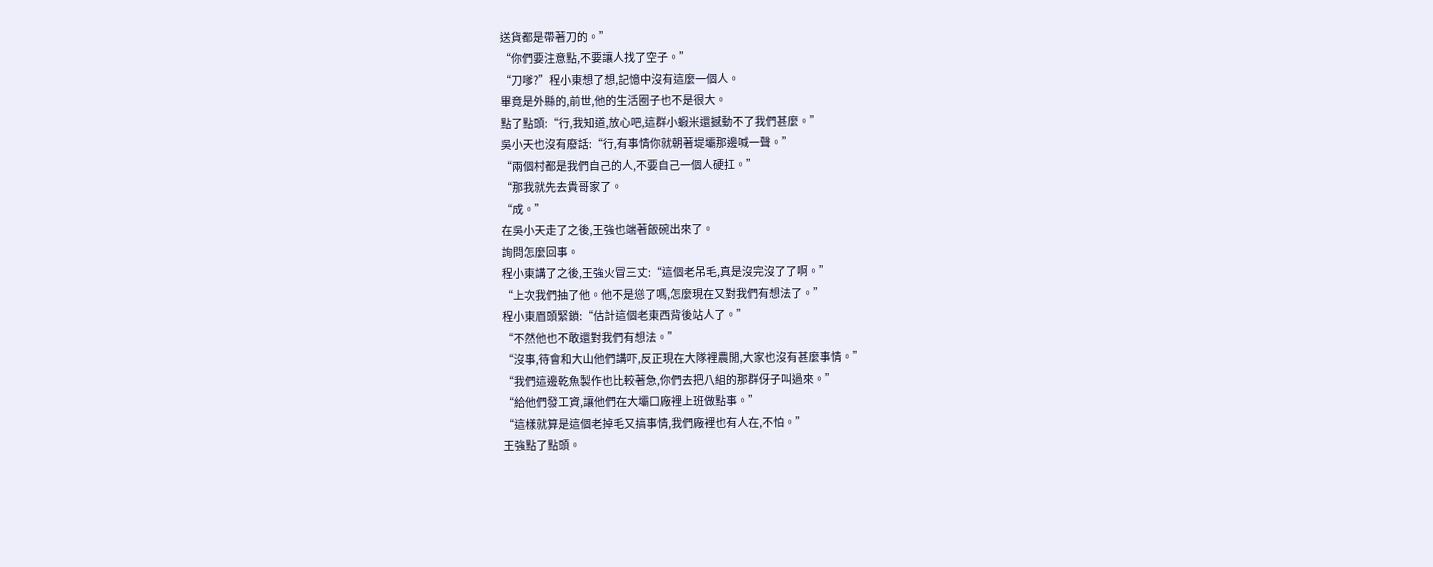送貨都是帶著刀的。”
“你們要注意點,不要讓人找了空子。”
“刀嗲?”程小東想了想,記憶中沒有這麼一個人。
畢竟是外縣的,前世,他的生活圈子也不是很大。
點了點頭:“行,我知道,放心吧,這群小蝦米還撼動不了我們甚麼。”
吳小天也沒有廢話:“行,有事情你就朝著堤壩那邊喊一聲。”
“兩個村都是我們自己的人,不要自己一個人硬扛。”
“那我就先去貴哥家了。
“成。”
在吳小天走了之後,王強也端著飯碗出來了。
詢問怎麼回事。
程小東講了之後,王強火冒三丈:“這個老吊毛,真是沒完沒了了啊。”
“上次我們抽了他。他不是慫了嗎,怎麼現在又對我們有想法了。”
程小東眉頭緊鎖:“估計這個老東西背後站人了。”
“不然他也不敢還對我們有想法。”
“沒事,待會和大山他們講吓,反正現在大隊裡農閒,大家也沒有甚麼事情。”
“我們這邊乾魚製作也比較著急,你們去把八組的那群伢子叫過來。”
“給他們發工資,讓他們在大壩口廠裡上班做點事。”
“這樣就算是這個老掉毛又搞事情,我們廠裡也有人在,不怕。”
王強點了點頭。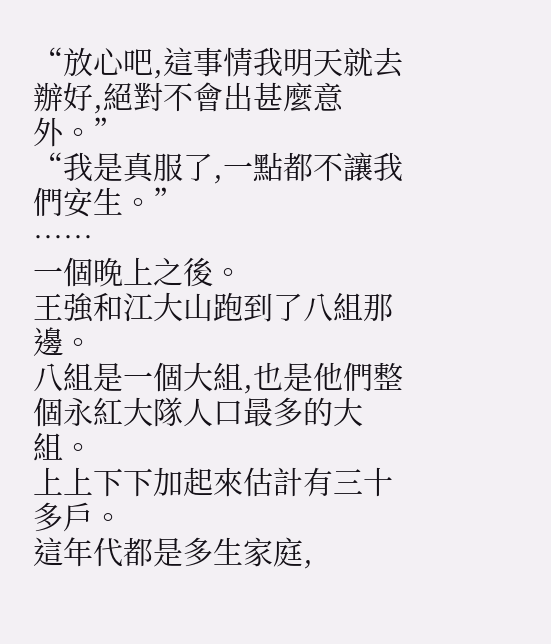“放心吧,這事情我明天就去辦好,絕對不會出甚麼意外。”
“我是真服了,一點都不讓我們安生。”
……
一個晚上之後。
王強和江大山跑到了八組那邊。
八組是一個大組,也是他們整個永紅大隊人口最多的大組。
上上下下加起來估計有三十多戶。
這年代都是多生家庭,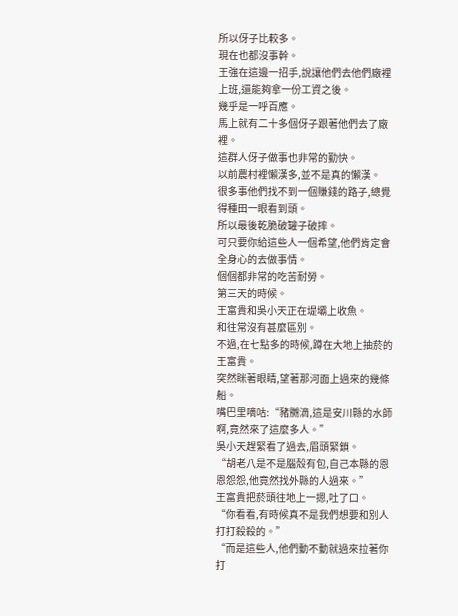所以伢子比較多。
現在也都沒事幹。
王強在這邊一招手,說讓他們去他們廠裡上班,還能夠拿一份工資之後。
幾乎是一呼百應。
馬上就有二十多個伢子跟著他們去了廠裡。
這群人伢子做事也非常的勤快。
以前農村裡懶漢多,並不是真的懶漢。
很多事他們找不到一個賺錢的路子,總覺得種田一眼看到頭。
所以最後乾脆破罐子破摔。
可只要你給這些人一個希望,他們肯定會全身心的去做事情。
個個都非常的吃苦耐勞。
第三天的時候。
王富貴和吳小天正在堤壩上收魚。
和往常沒有甚麼區別。
不過,在七點多的時候,蹲在大地上抽菸的王富貴。
突然眯著眼睛,望著那河面上過來的幾條船。
嘴巴里嘀咕:“豬嬲滴,這是安川縣的水師啊,竟然來了這麼多人。”
吳小天趕緊看了過去,眉頭緊鎖。
“胡老八是不是腦殼有包,自己本縣的恩恩怨怨,他竟然找外縣的人過來。”
王富貴把菸頭往地上一摁,吐了口。
“你看看,有時候真不是我們想要和別人打打殺殺的。”
“而是這些人,他們動不動就過來拉著你打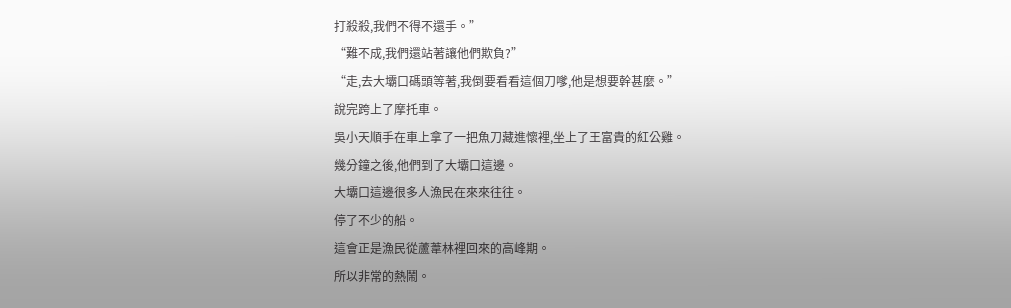打殺殺,我們不得不還手。”
“難不成,我們還站著讓他們欺負?”
“走,去大壩口碼頭等著,我倒要看看這個刀嗲,他是想要幹甚麼。”
說完跨上了摩托車。
吳小天順手在車上拿了一把魚刀藏進懷裡,坐上了王富貴的紅公雞。
幾分鐘之後,他們到了大壩口這邊。
大壩口這邊很多人漁民在來來往往。
停了不少的船。
這會正是漁民從蘆葦林裡回來的高峰期。
所以非常的熱鬧。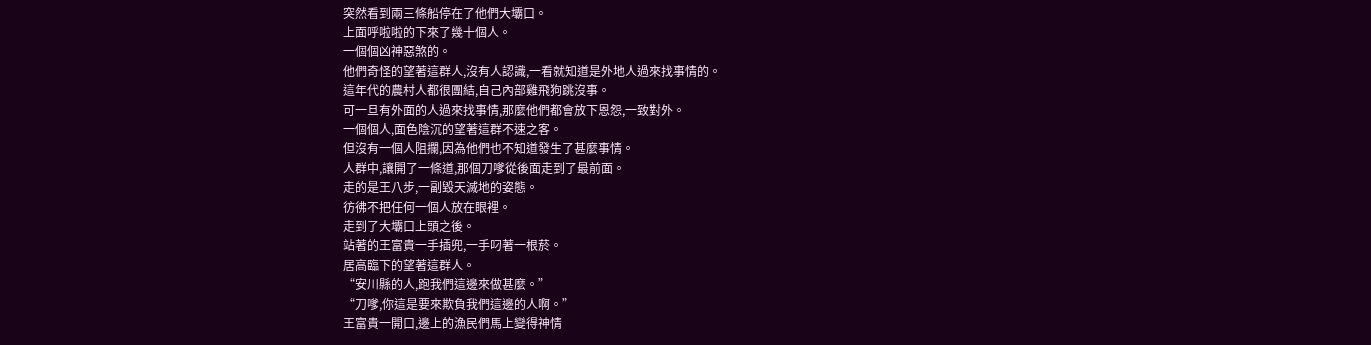突然看到兩三條船停在了他們大壩口。
上面呼啦啦的下來了幾十個人。
一個個凶神惡煞的。
他們奇怪的望著這群人,沒有人認識,一看就知道是外地人過來找事情的。
這年代的農村人都很團結,自己內部雞飛狗跳沒事。
可一旦有外面的人過來找事情,那麼他們都會放下恩怨,一致對外。
一個個人,面色陰沉的望著這群不速之客。
但沒有一個人阻攔,因為他們也不知道發生了甚麼事情。
人群中,讓開了一條道,那個刀嗲從後面走到了最前面。
走的是王八步,一副毀天滅地的姿態。
彷彿不把任何一個人放在眼裡。
走到了大壩口上頭之後。
站著的王富貴一手插兜,一手叼著一根菸。
居高臨下的望著這群人。
“安川縣的人,跑我們這邊來做甚麼。”
“刀嗲,你這是要來欺負我們這邊的人啊。”
王富貴一開口,邊上的漁民們馬上變得神情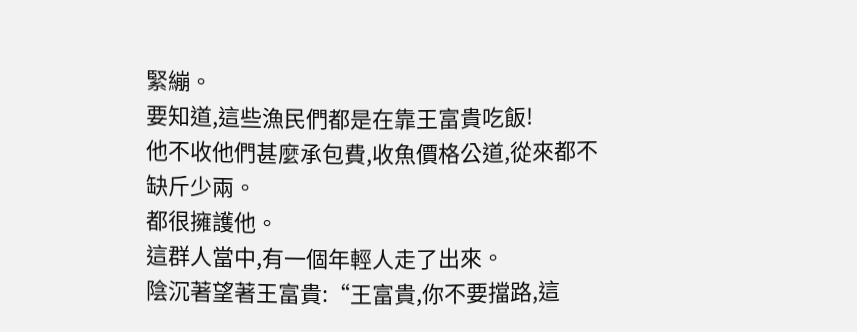緊繃。
要知道,這些漁民們都是在靠王富貴吃飯!
他不收他們甚麼承包費,收魚價格公道,從來都不缺斤少兩。
都很擁護他。
這群人當中,有一個年輕人走了出來。
陰沉著望著王富貴:“王富貴,你不要擋路,這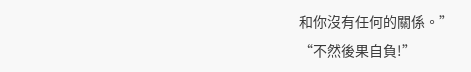和你沒有任何的關係。”
“不然後果自負!”